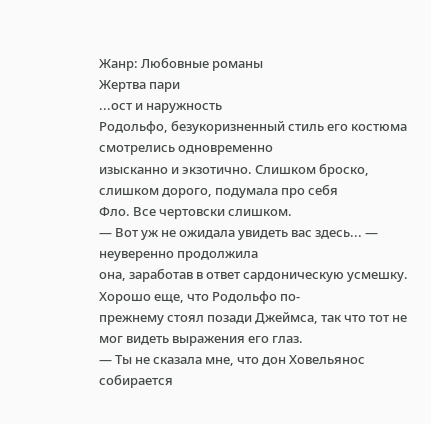Жанр: Любовные романы
Жертва пари
...ост и наружность
Родольфо, безукоризненный стиль его костюма смотрелись одновременно
изысканно и экзотично. Слишком броско, слишком дорого, подумала про себя
Фло. Все чертовски слишком.
— Вот уж не ожидала увидеть вас здесь... — неуверенно продолжила
она, заработав в ответ сардоническую усмешку. Хорошо еще, что Родольфо по-
прежнему стоял позади Джеймса, так что тот не мог видеть выражения его глаз.
— Ты не сказала мне, что дон Ховельянос собирается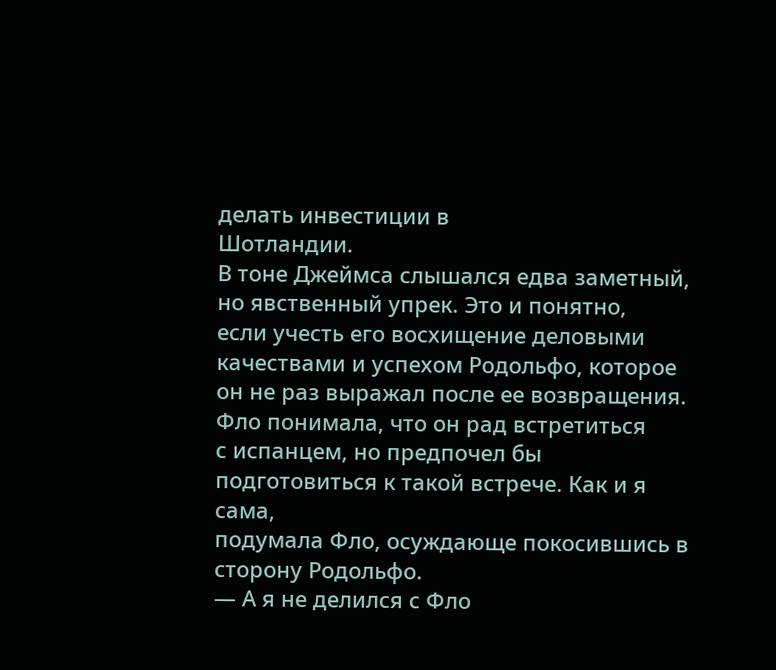делать инвестиции в
Шотландии.
В тоне Джеймса слышался едва заметный, но явственный упрек. Это и понятно,
если учесть его восхищение деловыми качествами и успехом Родольфо, которое
он не раз выражал после ее возвращения. Фло понимала, что он рад встретиться
с испанцем, но предпочел бы подготовиться к такой встрече. Как и я сама,
подумала Фло, осуждающе покосившись в сторону Родольфо.
— А я не делился с Фло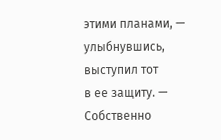этими планами, — улыбнувшись, выступил тот
в ее защиту. — Собственно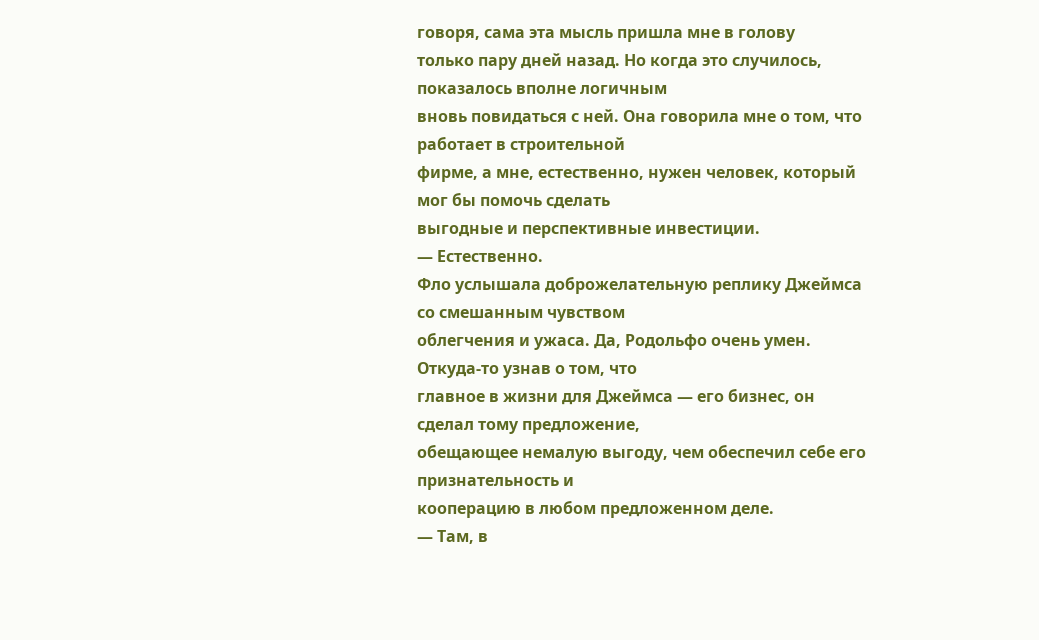говоря, сама эта мысль пришла мне в голову
только пару дней назад. Но когда это случилось, показалось вполне логичным
вновь повидаться с ней. Она говорила мне о том, что работает в строительной
фирме, а мне, естественно, нужен человек, который мог бы помочь сделать
выгодные и перспективные инвестиции.
— Естественно.
Фло услышала доброжелательную реплику Джеймса со смешанным чувством
облегчения и ужаса. Да, Родольфо очень умен. Откуда-то узнав о том, что
главное в жизни для Джеймса — его бизнес, он сделал тому предложение,
обещающее немалую выгоду, чем обеспечил себе его признательность и
кооперацию в любом предложенном деле.
— Там, в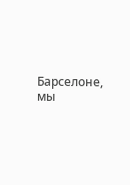Барселоне, мы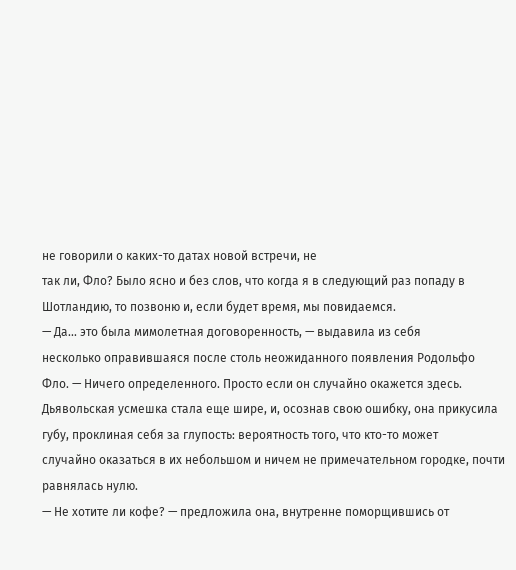не говорили о каких-то датах новой встречи, не
так ли, Фло? Было ясно и без слов, что когда я в следующий раз попаду в
Шотландию, то позвоню и, если будет время, мы повидаемся.
— Да... это была мимолетная договоренность, — выдавила из себя
несколько оправившаяся после столь неожиданного появления Родольфо
Фло. — Ничего определенного. Просто если он случайно окажется здесь.
Дьявольская усмешка стала еще шире, и, осознав свою ошибку, она прикусила
губу, проклиная себя за глупость: вероятность того, что кто-то может
случайно оказаться в их небольшом и ничем не примечательном городке, почти
равнялась нулю.
— Не хотите ли кофе? — предложила она, внутренне поморщившись от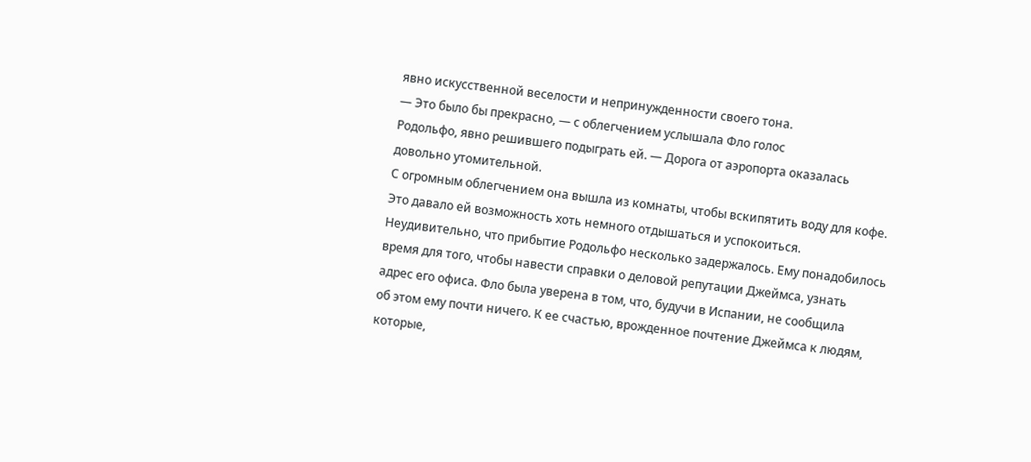явно искусственной веселости и непринужденности своего тона.
— Это было бы прекрасно, — с облегчением услышала Фло голос
Родольфо, явно решившего подыграть ей. — Дорога от аэропорта оказалась
довольно утомительной.
С огромным облегчением она вышла из комнаты, чтобы вскипятить воду для кофе.
Это давало ей возможность хоть немного отдышаться и успокоиться.
Неудивительно, что прибытие Родольфо несколько задержалось. Ему понадобилось
время для того, чтобы навести справки о деловой репутации Джеймса, узнать
адрес его офиса. Фло была уверена в том, что, будучи в Испании, не сообщила
об этом ему почти ничего. К ее счастью, врожденное почтение Джеймса к людям,
которые,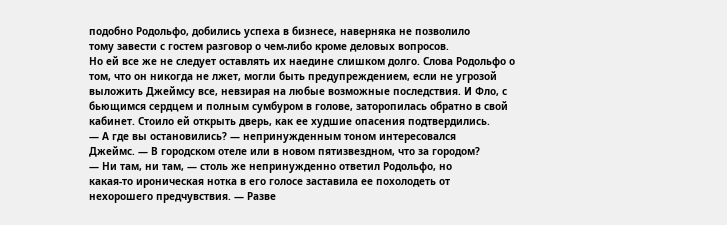подобно Родольфо, добились успеха в бизнесе, наверняка не позволило
тому завести с гостем разговор о чем-либо кроме деловых вопросов.
Но ей все же не следует оставлять их наедине слишком долго. Слова Родольфо о
том, что он никогда не лжет, могли быть предупреждением, если не угрозой
выложить Джеймсу все, невзирая на любые возможные последствия. И Фло, с
бьющимся сердцем и полным сумбуром в голове, заторопилась обратно в свой
кабинет. Стоило ей открыть дверь, как ее худшие опасения подтвердились.
— А где вы остановились? — непринужденным тоном интересовался
Джеймс. — В городском отеле или в новом пятизвездном, что за городом?
— Ни там, ни там, — столь же непринужденно ответил Родольфо, но
какая-то ироническая нотка в его голосе заставила ее похолодеть от
нехорошего предчувствия. — Разве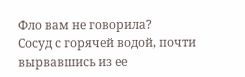Фло вам не говорила?
Сосуд с горячей водой, почти вырвавшись из ее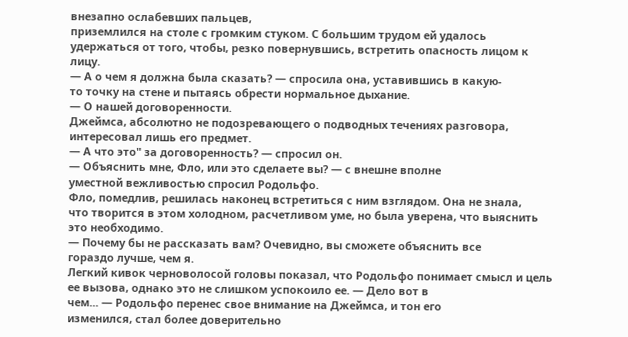внезапно ослабевших пальцев,
приземлился на столе с громким стуком. С большим трудом ей удалось
удержаться от того, чтобы, резко повернувшись, встретить опасность лицом к
лицу.
— А о чем я должна была сказать? — спросила она, уставившись в какую-
то точку на стене и пытаясь обрести нормальное дыхание.
— О нашей договоренности.
Джеймса, абсолютно не подозревающего о подводных течениях разговора,
интересовал лишь его предмет.
— А что это" за договоренность? — спросил он.
— Объяснить мне, Фло, или это сделаете вы? — с внешне вполне
уместной вежливостью спросил Родольфо.
Фло, помедлив, решилась наконец встретиться с ним взглядом. Она не знала,
что творится в этом холодном, расчетливом уме, но была уверена, что выяснить
это необходимо.
— Почему бы не рассказать вам? Очевидно, вы сможете объяснить все
гораздо лучше, чем я.
Легкий кивок черноволосой головы показал, что Родольфо понимает смысл и цель
ее вызова, однако это не слишком успокоило ее. — Дело вот в
чем... — Родольфо перенес свое внимание на Джеймса, и тон его
изменился, стал более доверительно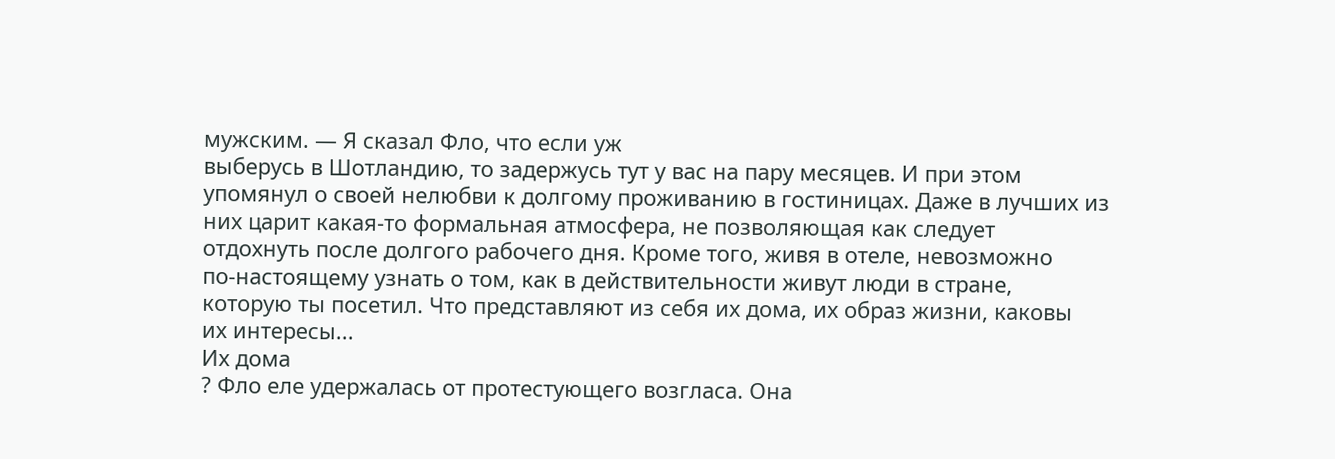мужским. — Я сказал Фло, что если уж
выберусь в Шотландию, то задержусь тут у вас на пару месяцев. И при этом
упомянул о своей нелюбви к долгому проживанию в гостиницах. Даже в лучших из
них царит какая-то формальная атмосфера, не позволяющая как следует
отдохнуть после долгого рабочего дня. Кроме того, живя в отеле, невозможно
по-настоящему узнать о том, как в действительности живут люди в стране,
которую ты посетил. Что представляют из себя их дома, их образ жизни, каковы
их интересы...
Их дома
? Фло еле удержалась от протестующего возгласа. Она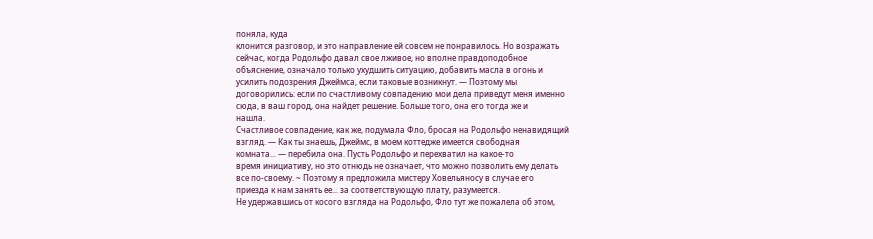поняла, куда
клонится разговор, и это направление ей совсем не понравилось. Но возражать
сейчас, когда Родольфо давал свое лживое, но вполне правдоподобное
объяснение, означало только ухудшить ситуацию, добавить масла в огонь и
усилить подозрения Джеймса, если таковые возникнут. — Поэтому мы
договорились: если по счастливому совпадению мои дела приведут меня именно
сюда, в ваш город, она найдет решение. Больше того, она его тогда же и
нашла.
Счастливое совпадение, как же, подумала Фло, бросая на Родольфо ненавидящий
взгляд. — Как ты знаешь, Джеймс, в моем коттедже имеется свободная
комната... — перебила она. Пусть Родольфо и перехватил на какое-то
время инициативу, но это отнюдь не означает, что можно позволить ему делать
все по-своему. ~ Поэтому я предложила мистеру Ховельяносу в случае его
приезда к нам занять ее... за соответствующую плату, разумеется.
Не удержавшись от косого взгляда на Родольфо, Фло тут же пожалела об этом,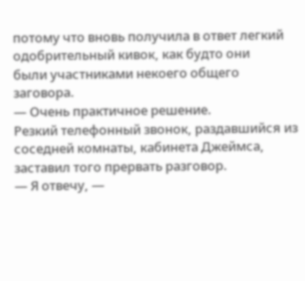потому что вновь получила в ответ легкий одобрительный кивок, как будто они
были участниками некоего общего заговора.
— Очень практичное решение.
Резкий телефонный звонок, раздавшийся из соседней комнаты, кабинета Джеймса,
заставил того прервать разговор.
— Я отвечу, —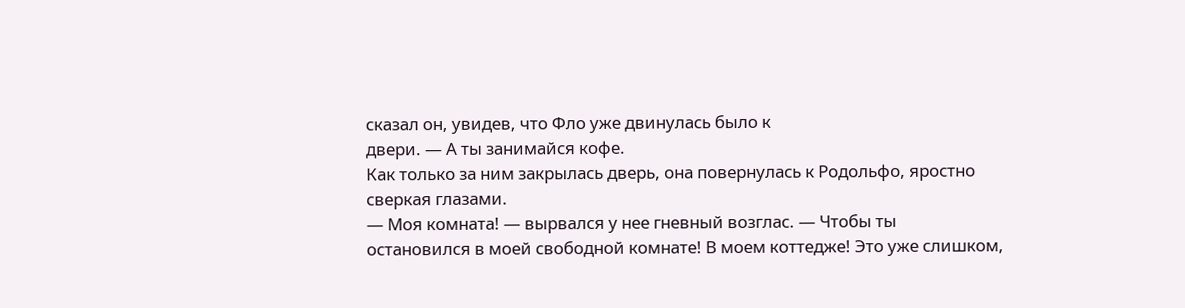сказал он, увидев, что Фло уже двинулась было к
двери. — А ты занимайся кофе.
Как только за ним закрылась дверь, она повернулась к Родольфо, яростно
сверкая глазами.
— Моя комната! — вырвался у нее гневный возглас. — Чтобы ты
остановился в моей свободной комнате! В моем коттедже! Это уже слишком,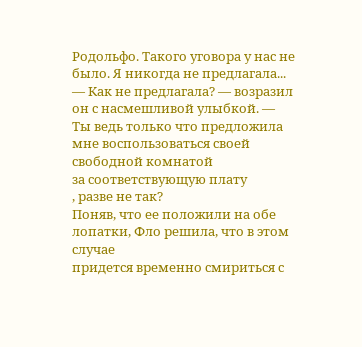Родольфо. Такого уговора у нас не было. Я никогда не предлагала...
— Как не предлагала? — возразил он с насмешливой улыбкой. —
Ты ведь только что предложила мне воспользоваться своей свободной комнатой
за соответствующую плату
, разве не так?
Поняв, что ее положили на обе лопатки, Фло решила, что в этом случае
придется временно смириться с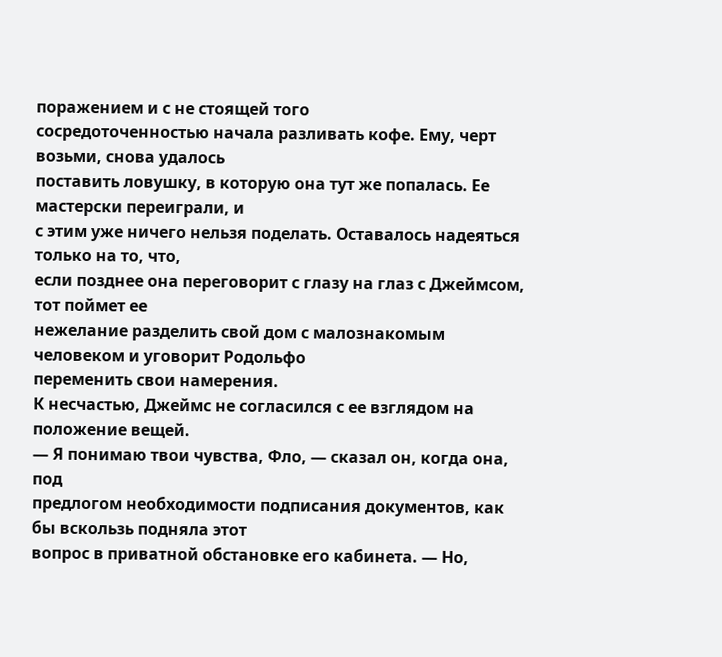поражением и с не стоящей того
сосредоточенностью начала разливать кофе. Ему, черт возьми, снова удалось
поставить ловушку, в которую она тут же попалась. Ее мастерски переиграли, и
с этим уже ничего нельзя поделать. Оставалось надеяться только на то, что,
если позднее она переговорит с глазу на глаз с Джеймсом, тот поймет ее
нежелание разделить свой дом с малознакомым человеком и уговорит Родольфо
переменить свои намерения.
К несчастью, Джеймс не согласился с ее взглядом на положение вещей.
— Я понимаю твои чувства, Фло, — сказал он, когда она, под
предлогом необходимости подписания документов, как бы вскользь подняла этот
вопрос в приватной обстановке его кабинета. — Но,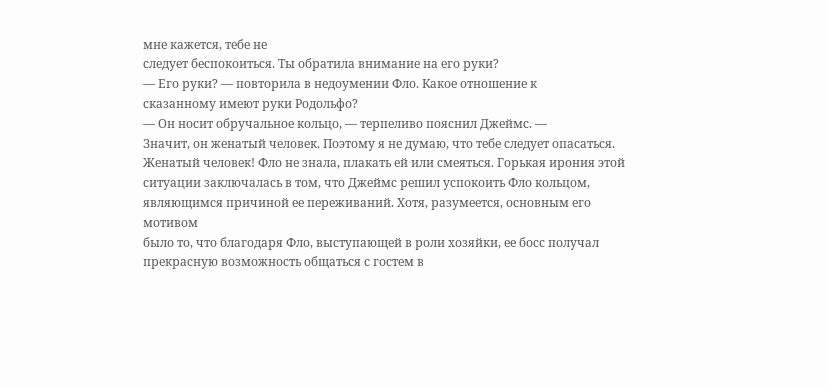мне кажется, тебе не
следует беспокоиться. Ты обратила внимание на его руки?
— Его руки? — повторила в недоумении Фло. Какое отношение к
сказанному имеют руки Родольфо?
— Он носит обручальное кольцо, — терпеливо пояснил Джеймс. —
Значит, он женатый человек. Поэтому я не думаю, что тебе следует опасаться.
Женатый человек! Фло не знала, плакать ей или смеяться. Горькая ирония этой
ситуации заключалась в том, что Джеймс решил успокоить Фло кольцом,
являющимся причиной ее переживаний. Хотя, разумеется, основным его мотивом
было то, что благодаря Фло, выступающей в роли хозяйки, ее босс получал
прекрасную возможность общаться с гостем в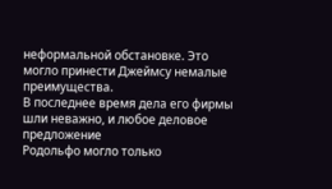неформальной обстановке. Это
могло принести Джеймсу немалые преимущества.
В последнее время дела его фирмы шли неважно, и любое деловое предложение
Родольфо могло только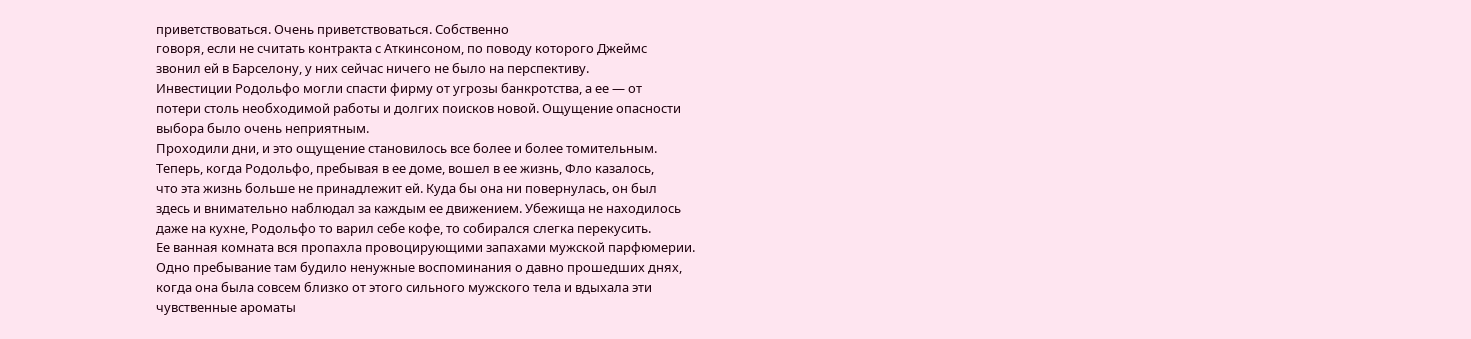приветствоваться. Очень приветствоваться. Собственно
говоря, если не считать контракта с Аткинсоном, по поводу которого Джеймс
звонил ей в Барселону, у них сейчас ничего не было на перспективу.
Инвестиции Родольфо могли спасти фирму от угрозы банкротства, а ее — от
потери столь необходимой работы и долгих поисков новой. Ощущение опасности
выбора было очень неприятным.
Проходили дни, и это ощущение становилось все более и более томительным.
Теперь, когда Родольфо, пребывая в ее доме, вошел в ее жизнь, Фло казалось,
что эта жизнь больше не принадлежит ей. Куда бы она ни повернулась, он был
здесь и внимательно наблюдал за каждым ее движением. Убежища не находилось
даже на кухне, Родольфо то варил себе кофе, то собирался слегка перекусить.
Ее ванная комната вся пропахла провоцирующими запахами мужской парфюмерии.
Одно пребывание там будило ненужные воспоминания о давно прошедших днях,
когда она была совсем близко от этого сильного мужского тела и вдыхала эти
чувственные ароматы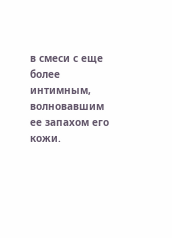в смеси с еще более интимным, волновавшим ее запахом его
кожи.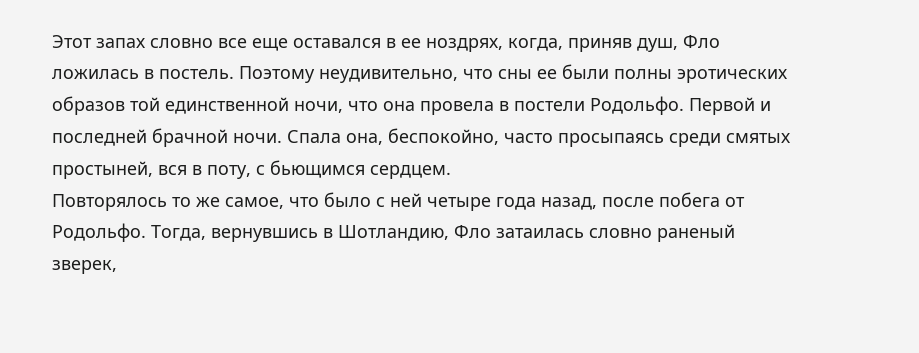Этот запах словно все еще оставался в ее ноздрях, когда, приняв душ, Фло
ложилась в постель. Поэтому неудивительно, что сны ее были полны эротических
образов той единственной ночи, что она провела в постели Родольфо. Первой и
последней брачной ночи. Спала она, беспокойно, часто просыпаясь среди смятых
простыней, вся в поту, с бьющимся сердцем.
Повторялось то же самое, что было с ней четыре года назад, после побега от
Родольфо. Тогда, вернувшись в Шотландию, Фло затаилась словно раненый
зверек,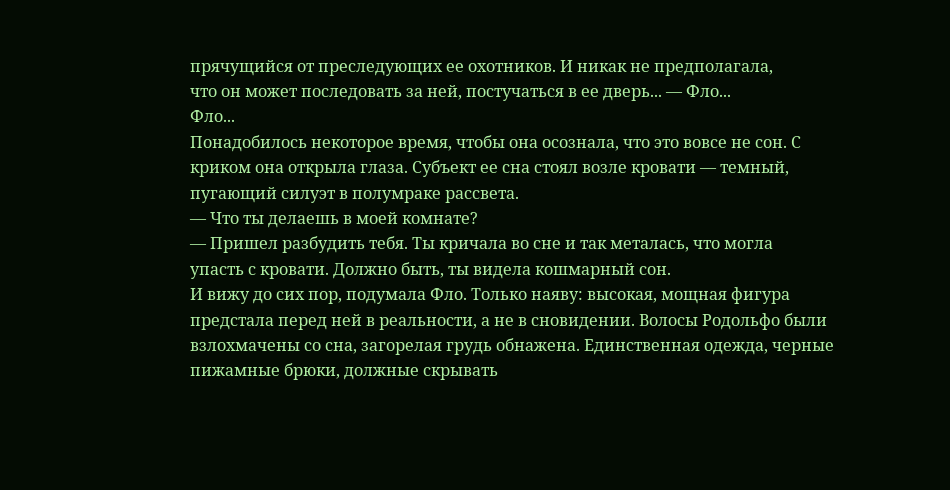прячущийся от преследующих ее охотников. И никак не предполагала,
что он может последовать за ней, постучаться в ее дверь... — Фло...
Фло...
Понадобилось некоторое время, чтобы она осознала, что это вовсе не сон. С
криком она открыла глаза. Субъект ее сна стоял возле кровати — темный,
пугающий силуэт в полумраке рассвета.
— Что ты делаешь в моей комнате?
— Пришел разбудить тебя. Ты кричала во сне и так металась, что могла
упасть с кровати. Должно быть, ты видела кошмарный сон.
И вижу до сих пор, подумала Фло. Только наяву: высокая, мощная фигура
предстала перед ней в реальности, а не в сновидении. Волосы Родольфо были
взлохмачены со сна, загорелая грудь обнажена. Единственная одежда, черные
пижамные брюки, должные скрывать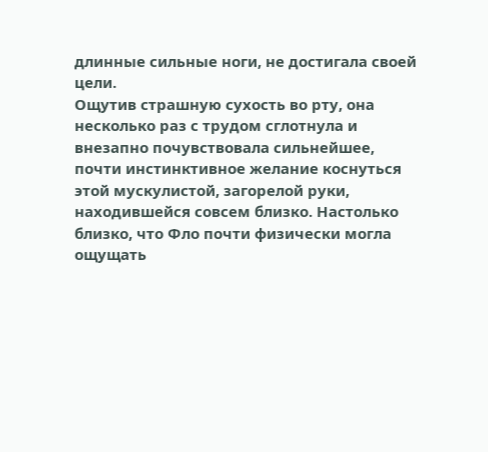длинные сильные ноги, не достигала своей
цели.
Ощутив страшную сухость во рту, она несколько раз с трудом сглотнула и
внезапно почувствовала сильнейшее, почти инстинктивное желание коснуться
этой мускулистой, загорелой руки, находившейся совсем близко. Настолько
близко, что Фло почти физически могла ощущать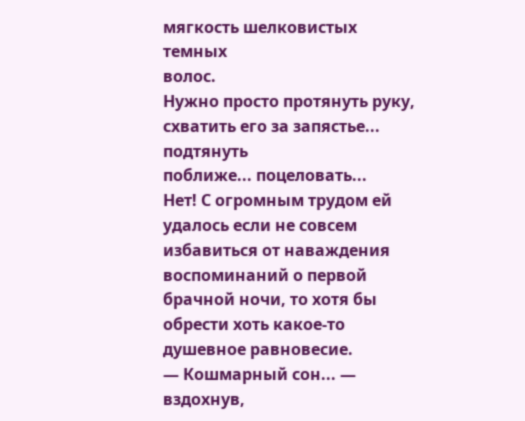мягкость шелковистых темных
волос.
Нужно просто протянуть руку, схватить его за запястье... подтянуть
поближе... поцеловать...
Нет! С огромным трудом ей удалось если не совсем избавиться от наваждения
воспоминаний о первой брачной ночи, то хотя бы обрести хоть какое-то
душевное равновесие.
— Кошмарный сон... — вздохнув,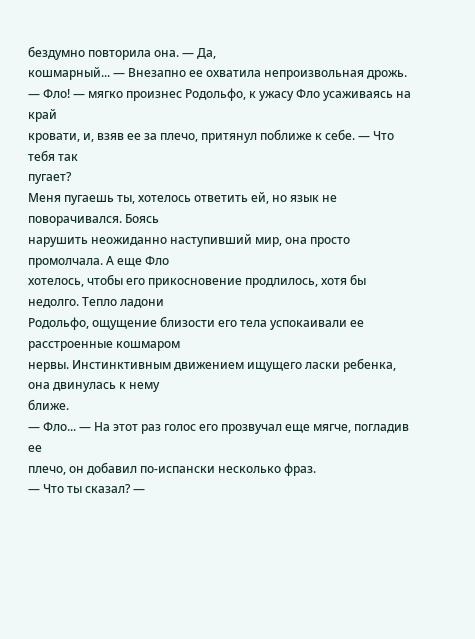бездумно повторила она. — Да,
кошмарный... — Внезапно ее охватила непроизвольная дрожь.
— Фло! — мягко произнес Родольфо, к ужасу Фло усаживаясь на край
кровати, и, взяв ее за плечо, притянул поближе к себе. — Что тебя так
пугает?
Меня пугаешь ты, хотелось ответить ей, но язык не поворачивался. Боясь
нарушить неожиданно наступивший мир, она просто промолчала. А еще Фло
хотелось, чтобы его прикосновение продлилось, хотя бы недолго. Тепло ладони
Родольфо, ощущение близости его тела успокаивали ее расстроенные кошмаром
нервы. Инстинктивным движением ищущего ласки ребенка, она двинулась к нему
ближе.
— Фло... — На этот раз голос его прозвучал еще мягче, погладив ее
плечо, он добавил по-испански несколько фраз.
— Что ты сказал? —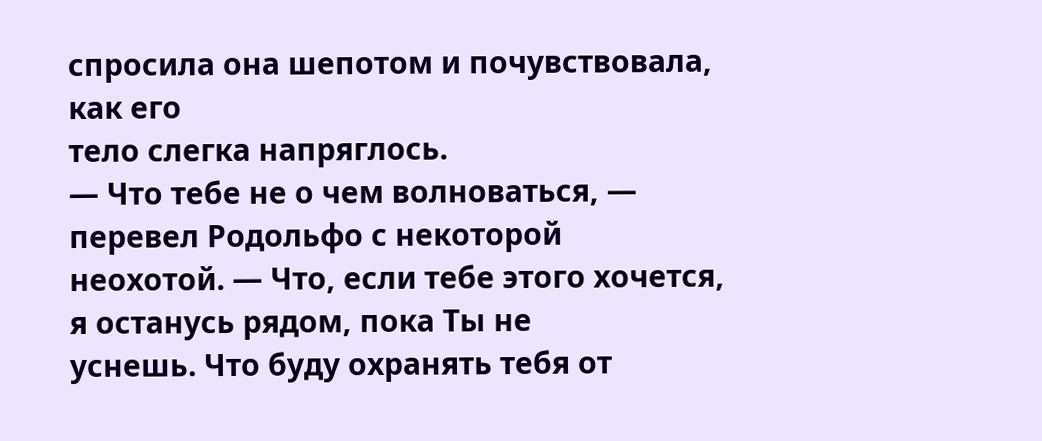спросила она шепотом и почувствовала, как его
тело слегка напряглось.
— Что тебе не о чем волноваться, — перевел Родольфо с некоторой
неохотой. — Что, если тебе этого хочется, я останусь рядом, пока Ты не
уснешь. Что буду охранять тебя от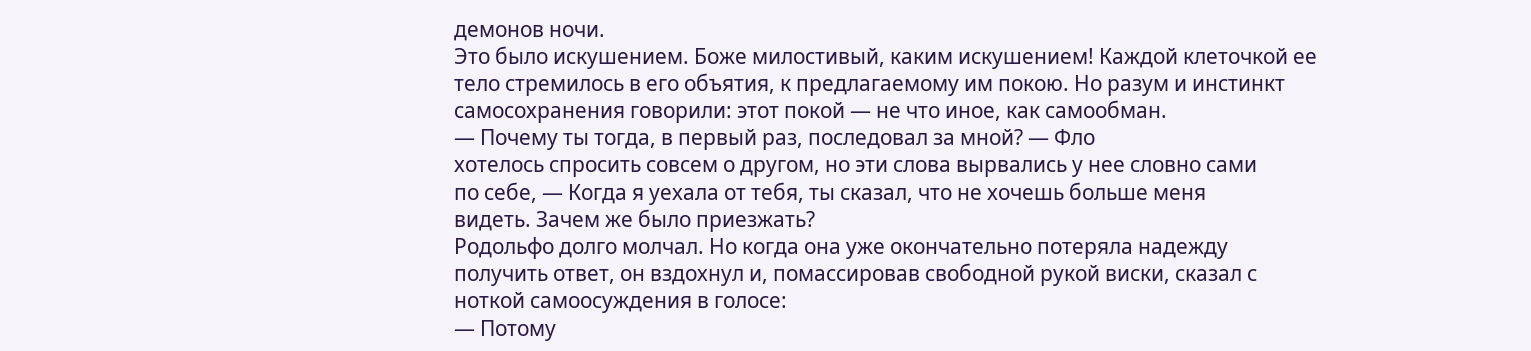демонов ночи.
Это было искушением. Боже милостивый, каким искушением! Каждой клеточкой ее
тело стремилось в его объятия, к предлагаемому им покою. Но разум и инстинкт
самосохранения говорили: этот покой — не что иное, как самообман.
— Почему ты тогда, в первый раз, последовал за мной? — Фло
хотелось спросить совсем о другом, но эти слова вырвались у нее словно сами
по себе, — Когда я уехала от тебя, ты сказал, что не хочешь больше меня
видеть. Зачем же было приезжать?
Родольфо долго молчал. Но когда она уже окончательно потеряла надежду
получить ответ, он вздохнул и, помассировав свободной рукой виски, сказал с
ноткой самоосуждения в голосе:
— Потому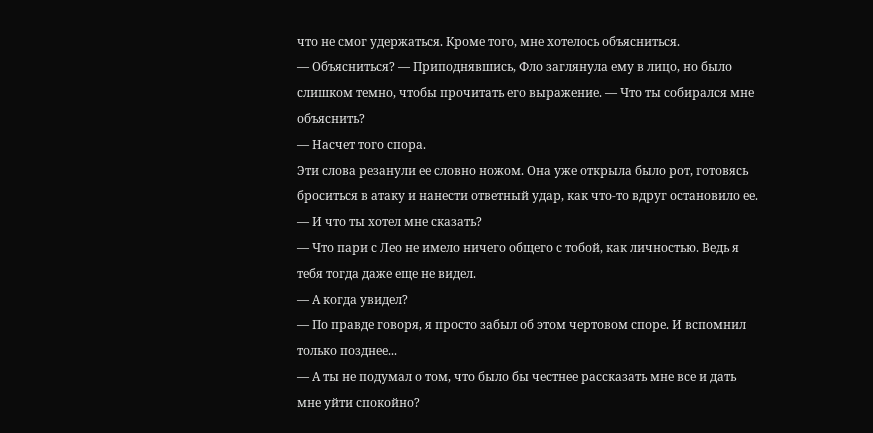что не смог удержаться. Кроме того, мне хотелось объясниться.
— Объясниться? — Приподнявшись, Фло заглянула ему в лицо, но было
слишком темно, чтобы прочитать его выражение. — Что ты собирался мне
объяснить?
— Насчет того спора.
Эти слова резанули ее словно ножом. Она уже открыла было рот, готовясь
броситься в атаку и нанести ответный удар, как что-то вдруг остановило ее.
— И что ты хотел мне сказать?
— Что пари с Лео не имело ничего общего с тобой, как личностью. Ведь я
тебя тогда даже еще не видел.
— А когда увидел?
— По правде говоря, я просто забыл об этом чертовом споре. И вспомнил
только позднее...
— А ты не подумал о том, что было бы честнее рассказать мне все и дать
мне уйти спокойно?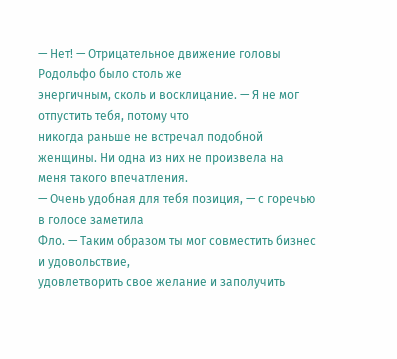— Нет! — Отрицательное движение головы Родольфо было столь же
энергичным, сколь и восклицание. — Я не мог отпустить тебя, потому что
никогда раньше не встречал подобной женщины. Ни одна из них не произвела на
меня такого впечатления.
— Очень удобная для тебя позиция, — с горечью в голосе заметила
Фло. — Таким образом ты мог совместить бизнес и удовольствие,
удовлетворить свое желание и заполучить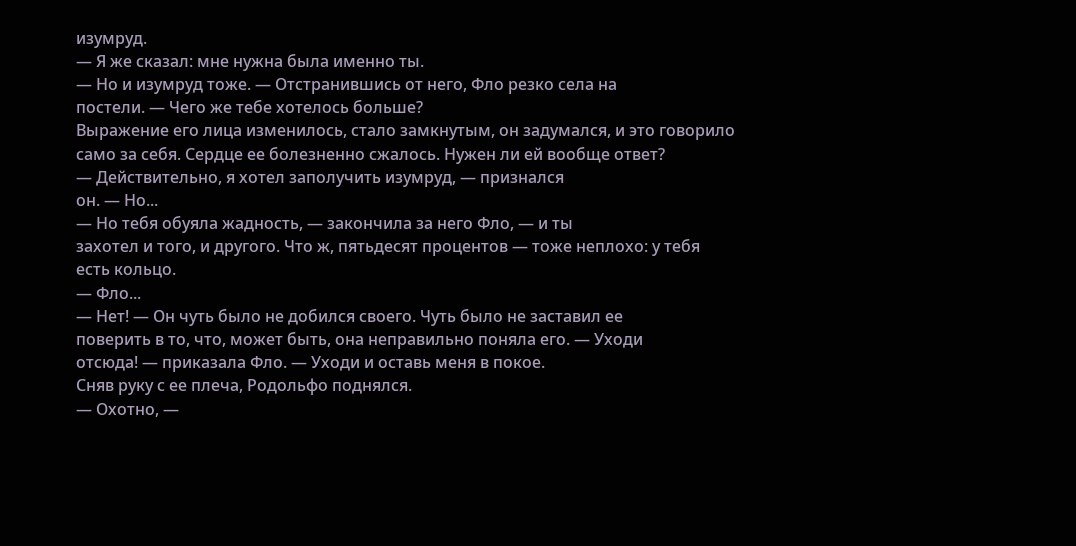изумруд.
— Я же сказал: мне нужна была именно ты.
— Но и изумруд тоже. — Отстранившись от него, Фло резко села на
постели. — Чего же тебе хотелось больше?
Выражение его лица изменилось, стало замкнутым, он задумался, и это говорило
само за себя. Сердце ее болезненно сжалось. Нужен ли ей вообще ответ?
— Действительно, я хотел заполучить изумруд, — признался
он. — Но...
— Но тебя обуяла жадность, — закончила за него Фло, — и ты
захотел и того, и другого. Что ж, пятьдесят процентов — тоже неплохо: у тебя
есть кольцо.
— Фло...
— Нет! — Он чуть было не добился своего. Чуть было не заставил ее
поверить в то, что, может быть, она неправильно поняла его. — Уходи
отсюда! — приказала Фло. — Уходи и оставь меня в покое.
Сняв руку с ее плеча, Родольфо поднялся.
— Охотно, —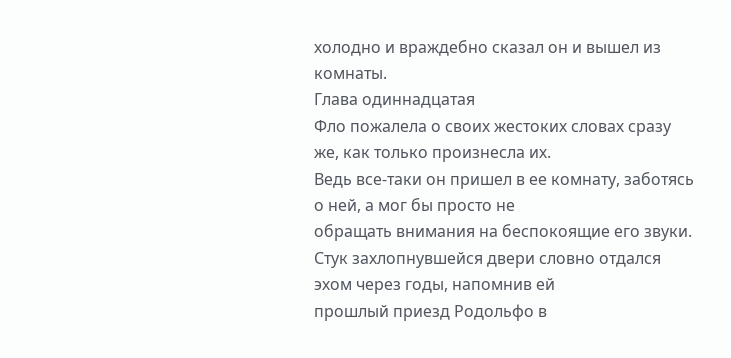холодно и враждебно сказал он и вышел из комнаты.
Глава одиннадцатая
Фло пожалела о своих жестоких словах сразу же, как только произнесла их.
Ведь все-таки он пришел в ее комнату, заботясь о ней, а мог бы просто не
обращать внимания на беспокоящие его звуки.
Стук захлопнувшейся двери словно отдался эхом через годы, напомнив ей
прошлый приезд Родольфо в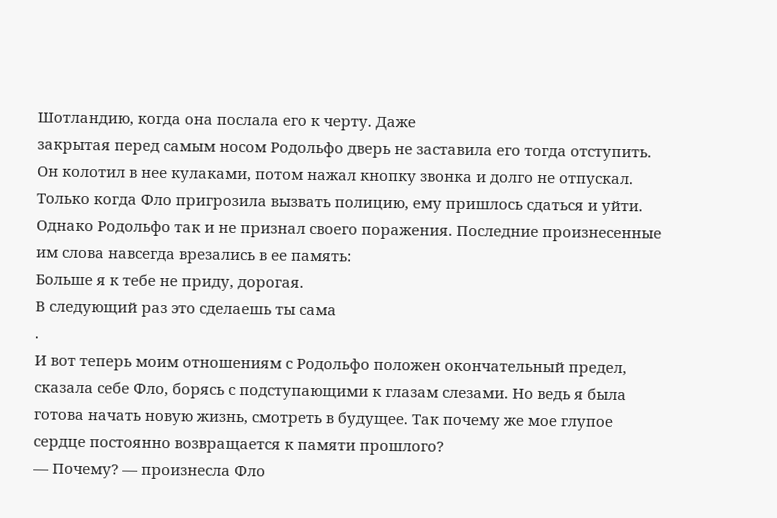Шотландию, когда она послала его к черту. Даже
закрытая перед самым носом Родольфо дверь не заставила его тогда отступить.
Он колотил в нее кулаками, потом нажал кнопку звонка и долго не отпускал.
Только когда Фло пригрозила вызвать полицию, ему пришлось сдаться и уйти.
Однако Родольфо так и не признал своего поражения. Последние произнесенные
им слова навсегда врезались в ее память:
Больше я к тебе не приду, дорогая.
В следующий раз это сделаешь ты сама
.
И вот теперь моим отношениям с Родольфо положен окончательный предел,
сказала себе Фло, борясь с подступающими к глазам слезами. Но ведь я была
готова начать новую жизнь, смотреть в будущее. Так почему же мое глупое
сердце постоянно возвращается к памяти прошлого?
— Почему? — произнесла Фло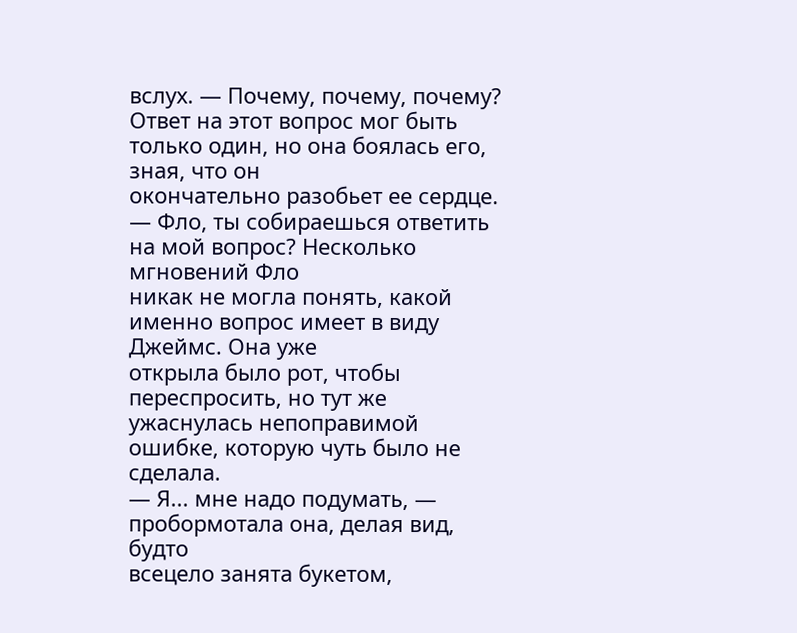вслух. — Почему, почему, почему?
Ответ на этот вопрос мог быть только один, но она боялась его, зная, что он
окончательно разобьет ее сердце.
— Фло, ты собираешься ответить на мой вопрос? Несколько мгновений Фло
никак не могла понять, какой именно вопрос имеет в виду Джеймс. Она уже
открыла было рот, чтобы переспросить, но тут же ужаснулась непоправимой
ошибке, которую чуть было не сделала.
— Я... мне надо подумать, — пробормотала она, делая вид, будто
всецело занята букетом,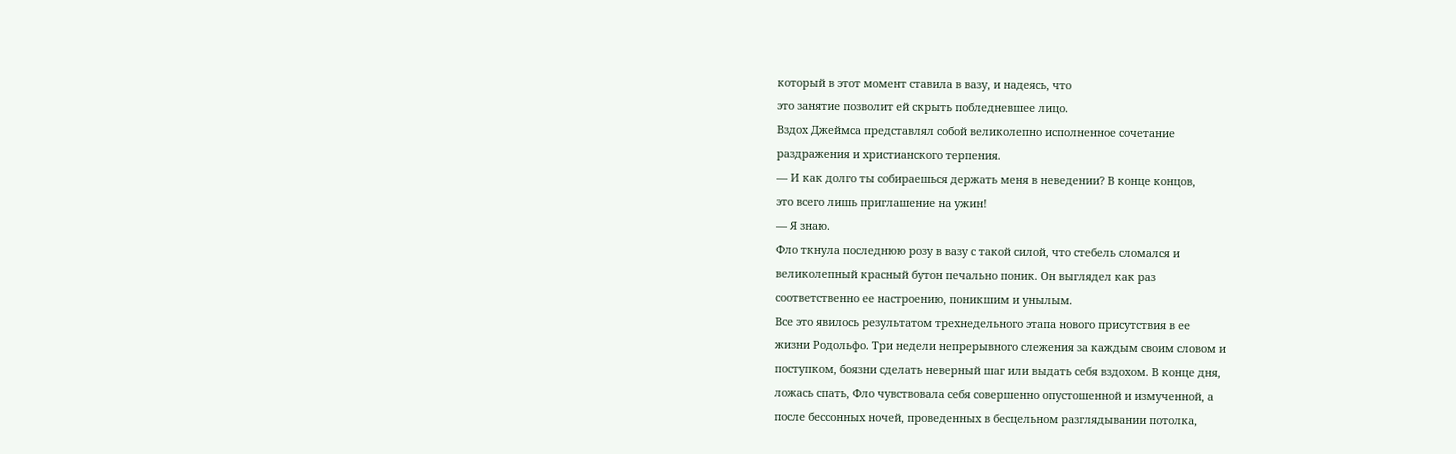который в этот момент ставила в вазу, и надеясь, что
это занятие позволит ей скрыть побледневшее лицо.
Вздох Джеймса представлял собой великолепно исполненное сочетание
раздражения и христианского терпения.
— И как долго ты собираешься держать меня в неведении? В конце концов,
это всего лишь приглашение на ужин!
— Я знаю.
Фло ткнула последнюю розу в вазу с такой силой, что стебель сломался и
великолепный красный бутон печально поник. Он выглядел как раз
соответственно ее настроению, поникшим и унылым.
Все это явилось результатом трехнедельного этапа нового присутствия в ее
жизни Родольфо. Три недели непрерывного слежения за каждым своим словом и
поступком, боязни сделать неверный шаг или выдать себя вздохом. В конце дня,
ложась спать, Фло чувствовала себя совершенно опустошенной и измученной, а
после бессонных ночей, проведенных в бесцельном разглядывании потолка,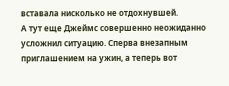вставала нисколько не отдохнувшей.
А тут еще Джеймс совершенно неожиданно усложнил ситуацию. Сперва внезапным
приглашением на ужин, а теперь вот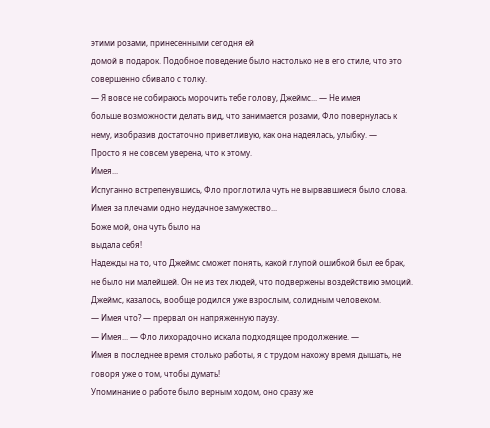этими розами, принесенными сегодня ей
домой в подарок. Подобное поведение было настолько не в его стиле, что это
совершенно сбивало с толку.
— Я вовсе не собираюсь морочить тебе голову, Джеймс... — Не имея
больше возможности делать вид, что занимается розами, Фло повернулась к
нему, изобразив достаточно приветливую, как она надеялась, улыбку. —
Просто я не совсем уверена, что к этому.
Имея...
Испуганно встрепенувшись, Фло проглотила чуть не вырвавшиеся было слова.
Имея за плечами одно неудачное замужество...
Боже мой, она чуть было на
выдала себя!
Надежды на то, что Джеймс сможет понять, какой глупой ошибкой был ее брак,
не было ни малейшей. Он не из тех людей, что подвержены воздействию эмоций.
Джеймс, казалось, вообще родился уже взрослым, солидным человеком.
— Имея что? — прервал он напряженную паузу.
— Имея... — Фло лихорадочно искала подходящее продолжение. —
Имея в последнее время столько работы, я с трудом нахожу время дышать, не
говоря уже о том, чтобы думать!
Упоминание о работе было верным ходом, оно сразу же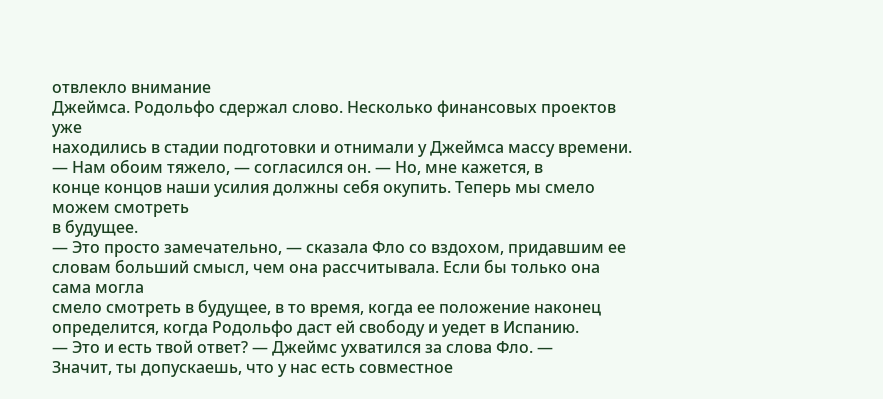отвлекло внимание
Джеймса. Родольфо сдержал слово. Несколько финансовых проектов уже
находились в стадии подготовки и отнимали у Джеймса массу времени.
— Нам обоим тяжело, — согласился он. — Но, мне кажется, в
конце концов наши усилия должны себя окупить. Теперь мы смело можем смотреть
в будущее.
— Это просто замечательно, — сказала Фло со вздохом, придавшим ее
словам больший смысл, чем она рассчитывала. Если бы только она сама могла
смело смотреть в будущее, в то время, когда ее положение наконец
определится, когда Родольфо даст ей свободу и уедет в Испанию.
— Это и есть твой ответ? — Джеймс ухватился за слова Фло. —
Значит, ты допускаешь, что у нас есть совместное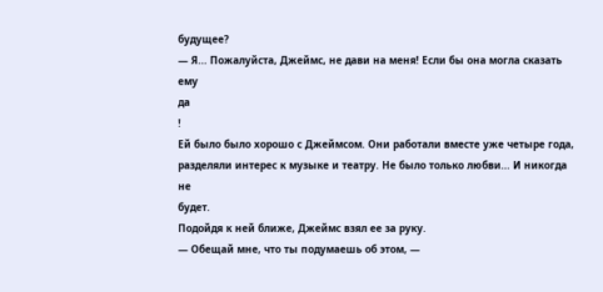будущее?
— Я... Пожалуйста, Джеймс, не дави на меня! Если бы она могла сказать
ему
да
!
Ей было было хорошо с Джеймсом. Они работали вместе уже четыре года,
разделяли интерес к музыке и театру. Не было только любви... И никогда не
будет.
Подойдя к ней ближе, Джеймс взял ее за руку.
— Обещай мне, что ты подумаешь об этом, —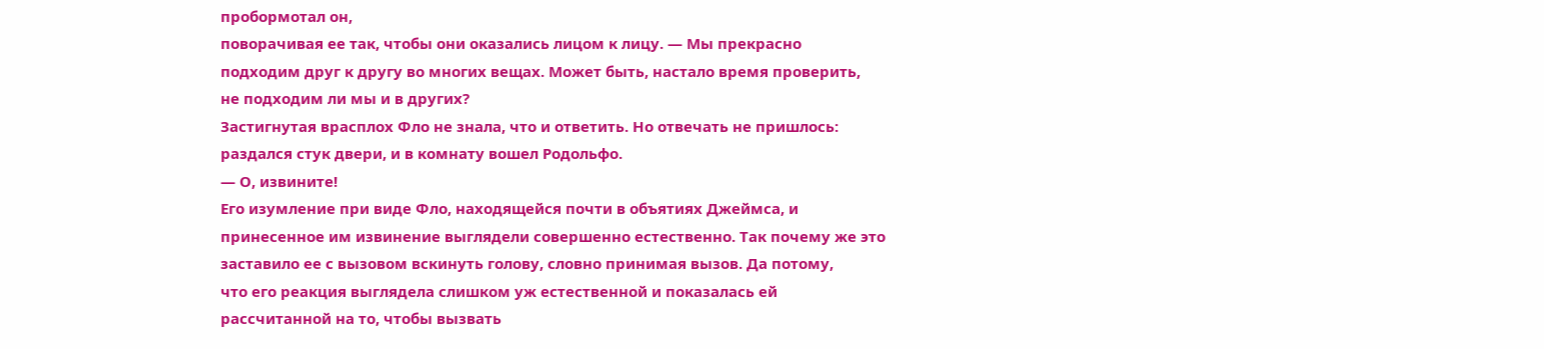пробормотал он,
поворачивая ее так, чтобы они оказались лицом к лицу. — Мы прекрасно
подходим друг к другу во многих вещах. Может быть, настало время проверить,
не подходим ли мы и в других?
Застигнутая врасплох Фло не знала, что и ответить. Но отвечать не пришлось:
раздался стук двери, и в комнату вошел Родольфо.
— О, извините!
Его изумление при виде Фло, находящейся почти в объятиях Джеймса, и
принесенное им извинение выглядели совершенно естественно. Так почему же это
заставило ее с вызовом вскинуть голову, словно принимая вызов. Да потому,
что его реакция выглядела слишком уж естественной и показалась ей
рассчитанной на то, чтобы вызвать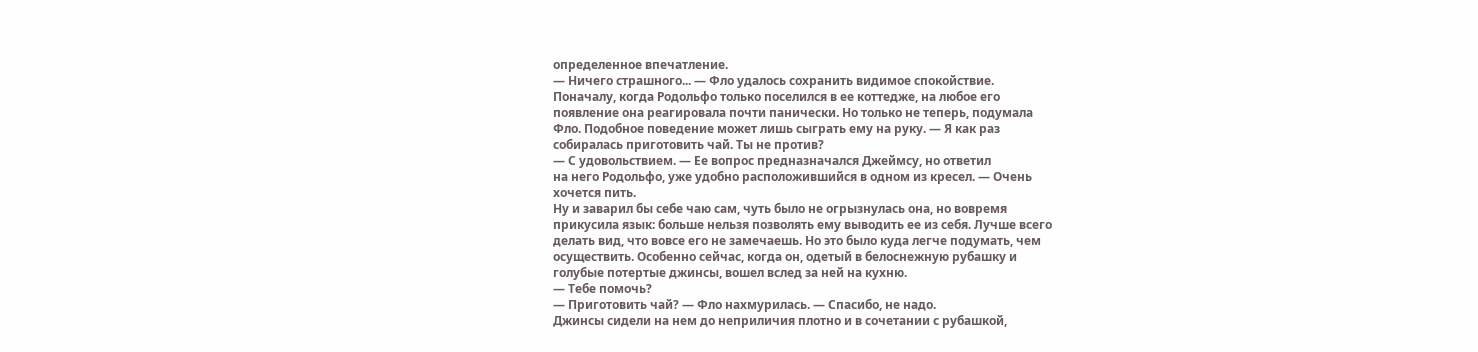определенное впечатление.
— Ничего страшного... — Фло удалось сохранить видимое спокойствие.
Поначалу, когда Родольфо только поселился в ее коттедже, на любое его
появление она реагировала почти панически. Но только не теперь, подумала
Фло. Подобное поведение может лишь сыграть ему на руку. — Я как раз
собиралась приготовить чай. Ты не против?
— С удовольствием. — Ее вопрос предназначался Джеймсу, но ответил
на него Родольфо, уже удобно расположившийся в одном из кресел. — Очень
хочется пить.
Ну и заварил бы себе чаю сам, чуть было не огрызнулась она, но вовремя
прикусила язык: больше нельзя позволять ему выводить ее из себя. Лучше всего
делать вид, что вовсе его не замечаешь. Но это было куда легче подумать, чем
осуществить. Особенно сейчас, когда он, одетый в белоснежную рубашку и
голубые потертые джинсы, вошел вслед за ней на кухню.
— Тебе помочь?
— Приготовить чай? — Фло нахмурилась. — Спасибо, не надо.
Джинсы сидели на нем до неприличия плотно и в сочетании с рубашкой,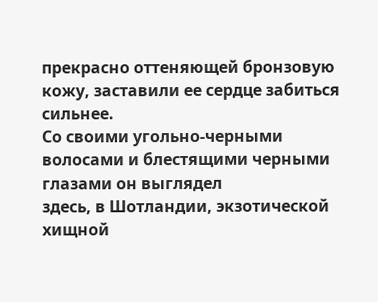прекрасно оттеняющей бронзовую кожу, заставили ее сердце забиться сильнее.
Со своими угольно-черными волосами и блестящими черными глазами он выглядел
здесь, в Шотландии, экзотической хищной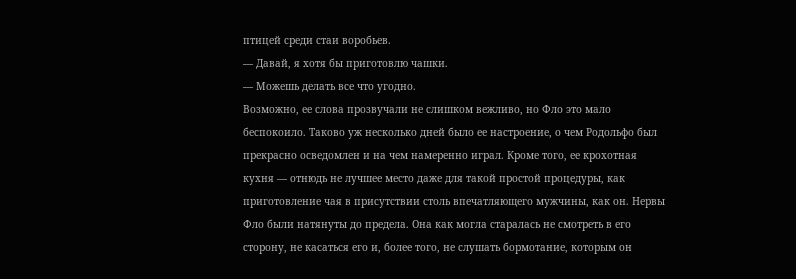птицей среди стаи воробьев.
— Давай, я хотя бы приготовлю чашки.
— Можешь делать все что угодно.
Возможно, ее слова прозвучали не слишком вежливо, но Фло это мало
беспокоило. Таково уж несколько дней было ее настроение, о чем Родольфо был
прекрасно осведомлен и на чем намеренно играл. Кроме того, ее крохотная
кухня — отнюдь не лучшее место даже для такой простой процедуры, как
приготовление чая в присутствии столь впечатляющего мужчины, как он. Нервы
Фло были натянуты до предела. Она как могла старалась не смотреть в его
сторону, не касаться его и, более того, не слушать бормотание, которым он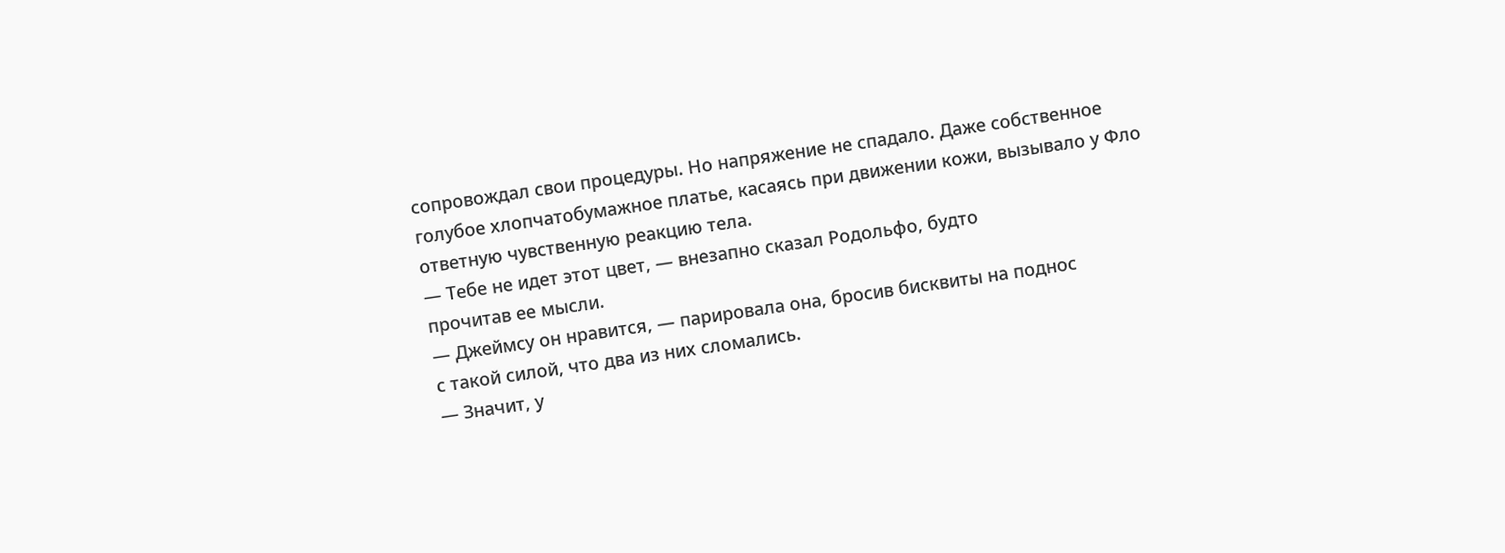сопровождал свои процедуры. Но напряжение не спадало. Даже собственное
голубое хлопчатобумажное платье, касаясь при движении кожи, вызывало у Фло
ответную чувственную реакцию тела.
— Тебе не идет этот цвет, — внезапно сказал Родольфо, будто
прочитав ее мысли.
— Джеймсу он нравится, — парировала она, бросив бисквиты на поднос
с такой силой, что два из них сломались.
— Значит, у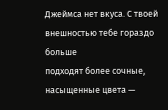Джеймса нет вкуса. С твоей внешностью тебе гораздо больше
подходят более сочные, насыщенные цвета —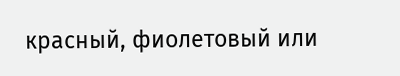красный, фиолетовый или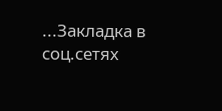...Закладка в соц.сетях